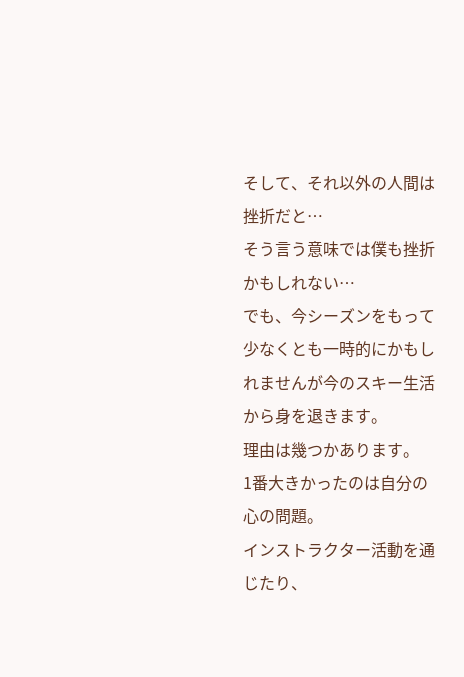そして、それ以外の人間は挫折だと…
そう言う意味では僕も挫折かもしれない…
でも、今シーズンをもって
少なくとも一時的にかもしれませんが今のスキー生活から身を退きます。
理由は幾つかあります。
1番大きかったのは自分の心の問題。
インストラクター活動を通じたり、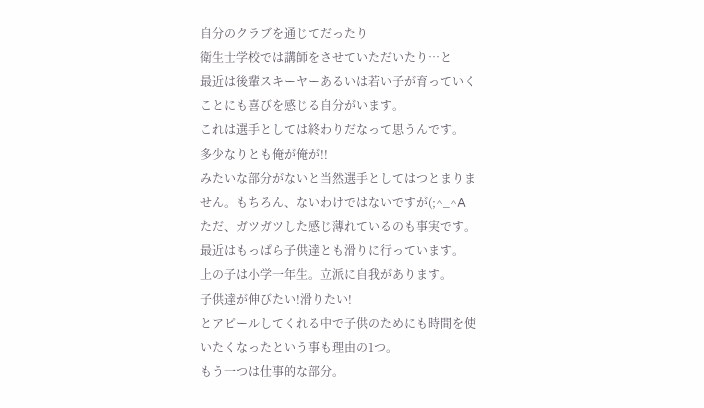自分のクラブを通じてだったり
衛生士学校では講師をさせていただいたり…と
最近は後輩スキーヤーあるいは若い子が育っていくことにも喜びを感じる自分がいます。
これは選手としては終わりだなって思うんです。
多少なりとも俺が俺が!!
みたいな部分がないと当然選手としてはつとまりません。もちろん、ないわけではないですが(;^_^A
ただ、ガツガツした感じ薄れているのも事実です。
最近はもっぱら子供達とも滑りに行っています。
上の子は小学一年生。立派に自我があります。
子供達が伸びたい!滑りたい!
とアピールしてくれる中で子供のためにも時間を使いたくなったという事も理由の1つ。
もう一つは仕事的な部分。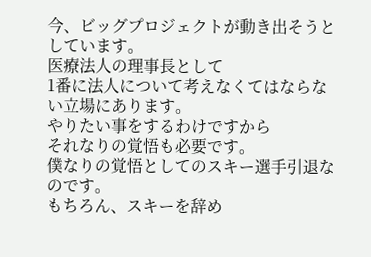今、ビッグプロジェクトが動き出そうとしています。
医療法人の理事長として
1番に法人について考えなくてはならない立場にあります。
やりたい事をするわけですから
それなりの覚悟も必要です。
僕なりの覚悟としてのスキー選手引退なのです。
もちろん、スキーを辞め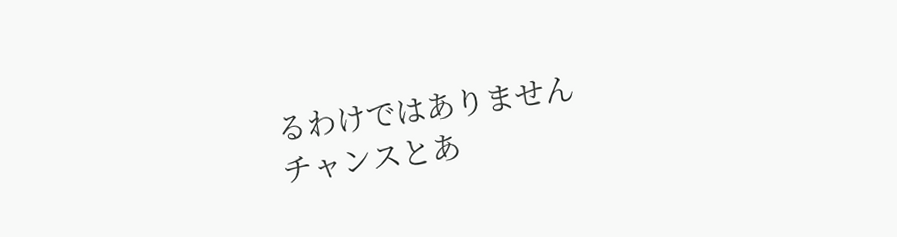るわけではありません
チャンスとあ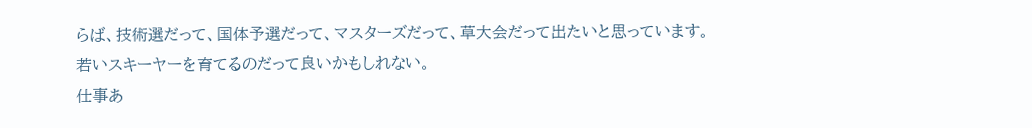らば、技術選だって、国体予選だって、マスターズだって、草大会だって出たいと思っています。
若いスキーヤーを育てるのだって良いかもしれない。
仕事あ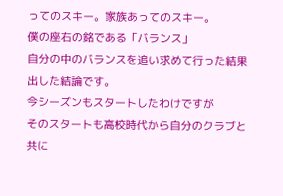ってのスキー。家族あってのスキー。
僕の座右の銘である「バランス」
自分の中のバランスを追い求めて行った結果
出した結論です。
今シーズンもスタートしたわけですが
そのスタートも高校時代から自分のクラブと共に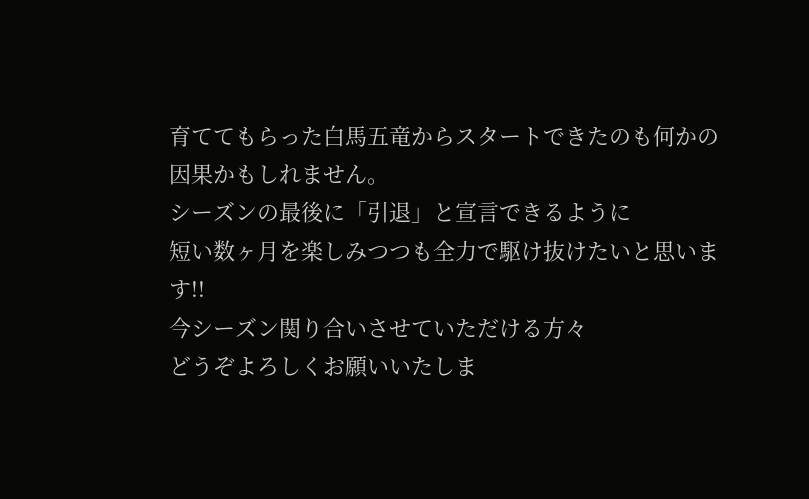育ててもらった白馬五竜からスタートできたのも何かの因果かもしれません。
シーズンの最後に「引退」と宣言できるように
短い数ヶ月を楽しみつつも全力で駆け抜けたいと思います!!
今シーズン関り合いさせていただける方々
どうぞよろしくお願いいたしま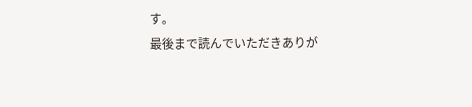す。
最後まで読んでいただきありが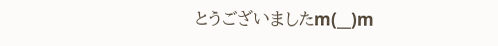とうございましたm(__)m